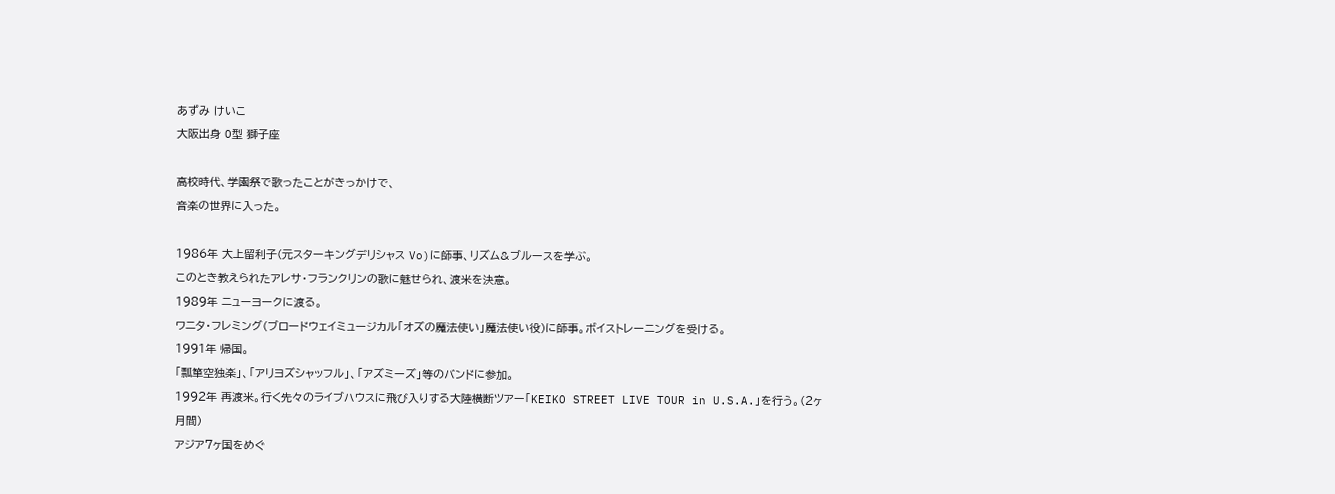あずみ けいこ
大阪出身 O型 獅子座

高校時代、学園祭で歌ったことがきっかけで、
音楽の世界に入った。

1986年 大上留利子(元スターキングデリシャス Vo)に師事、リズム&ブルースを学ぶ。
このとき教えられたアレサ・フランクリンの歌に魅せられ、渡米を決意。
1989年 ニューヨークに渡る。
ワニタ・フレミング(ブロードウェイミュージカル「オズの魔法使い」魔法使い役)に師事。ボイストレーニングを受ける。
1991年 帰国。
「瓢箪空独楽」、「アリヨズシャッフル」、「アズミーズ」等のバンドに参加。
1992年 再渡米。行く先々のライブハウスに飛び入りする大陸横断ツアー「KEIKO STREET LIVE TOUR in U.S.A.」を行う。(2ヶ月間)
アジア7ヶ国をめぐ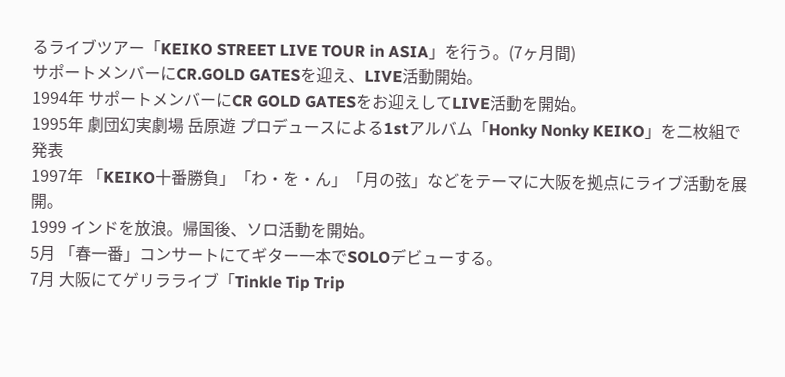るライブツアー「KEIKO STREET LIVE TOUR in ASIA」を行う。(7ヶ月間)
サポートメンバーにCR.GOLD GATESを迎え、LIVE活動開始。
1994年 サポートメンバーにCR GOLD GATESをお迎えしてLIVE活動を開始。
1995年 劇団幻実劇場 岳原遊 プロデュースによる1stアルバム「Honky Nonky KEIKO」を二枚組で発表
1997年 「KEIKO十番勝負」「わ・を・ん」「月の弦」などをテーマに大阪を拠点にライブ活動を展開。
1999 インドを放浪。帰国後、ソロ活動を開始。
5月 「春一番」コンサートにてギター一本でSOLOデビューする。
7月 大阪にてゲリラライブ「Tinkle Tip Trip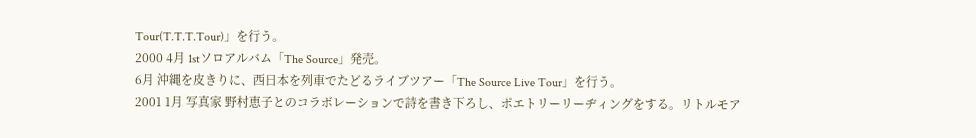Tour(T.T.T.Tour)」を行う。
2000 4月 1stソロアルバム「The Source」発売。
6月 沖縄を皮きりに、西日本を列車でたどるライブツアー「The Source Live Tour」を行う。
2001 1月 写真家 野村恵子とのコラボレーションで詩を書き下ろし、ポエトリーリーヂィングをする。リトルモア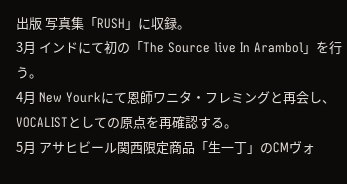出版 写真集「RUSH」に収録。
3月 インドにて初の「The Source live In Arambol」を行う。
4月 New Yourkにて恩師ワニタ・フレミングと再会し、VOCALISTとしての原点を再確認する。
5月 アサヒビール関西限定商品「生一丁」のCMヴォ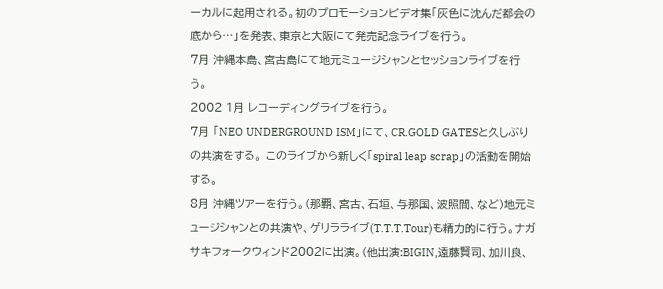ーカルに起用される。初のプロモーションビデオ集「灰色に沈んだ都会の底から…」を発表、東京と大阪にて発売記念ライブを行う。
7月 沖縄本島、宮古島にて地元ミュージシャンとセッションライブを行う。
2002 1月 レコーディングライブを行う。
7月 「NEO UNDERGROUND ISM」にて、CR.GOLD GATESと久しぶりの共演をする。 このライブから新しく「spiral leap scrap」の活動を開始する。
8月 沖縄ツアーを行う。(那覇、宮古、石垣、与那国、波照間、など)地元ミュージシャンとの共演や、ゲリラライブ(T.T.T.Tour)も精力的に行う。ナガサキフォークウィンド2002に出演。(他出演:BIGIN,遠藤賢司、加川良、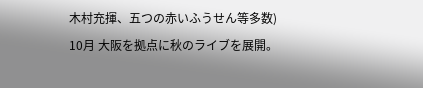木村充揮、五つの赤いふうせん等多数)
10月 大阪を拠点に秋のライブを展開。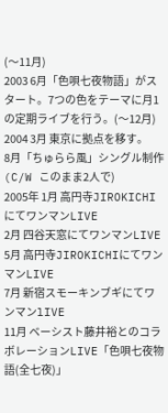(〜11月)
2003 6月「色唄七夜物語」がスタート。7つの色をテーマに月1の定期ライブを行う。(〜12月)
2004 3月 東京に拠点を移す。
8月「ちゅらら風」シングル制作(C/W このまま2人で)
2005年 1月 高円寺JIROKICHIにてワンマンLIVE
2月 四谷天窓にてワンマンLIVE
5月 高円寺JIROKICHIにてワンマンLIVE
7月 新宿スモーキンブギにてワンマンlIVE
11月 ベーシスト藤井裕とのコラボレーションLIVE「色唄七夜物語(全七夜)」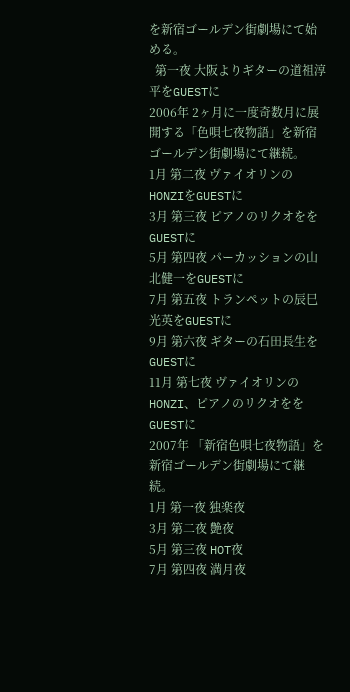を新宿ゴールデン街劇場にて始める。
  第一夜 大阪よりギターの道祖淳平をGUESTに
2006年 2ヶ月に一度奇数月に展開する「色唄七夜物語」を新宿ゴールデン街劇場にて継続。
1月 第二夜 ヴァイオリンのHONZIをGUESTに
3月 第三夜 ピアノのリクオををGUESTに
5月 第四夜 パーカッションの山北健一をGUESTに
7月 第五夜 トランペットの辰巳光英をGUESTに
9月 第六夜 ギターの石田長生をGUESTに
11月 第七夜 ヴァイオリンのHONZI、ピアノのリクオををGUESTに
2007年 「新宿色唄七夜物語」を新宿ゴールデン街劇場にて継続。
1月 第一夜 独楽夜
3月 第二夜 艶夜
5月 第三夜 HOT夜
7月 第四夜 満月夜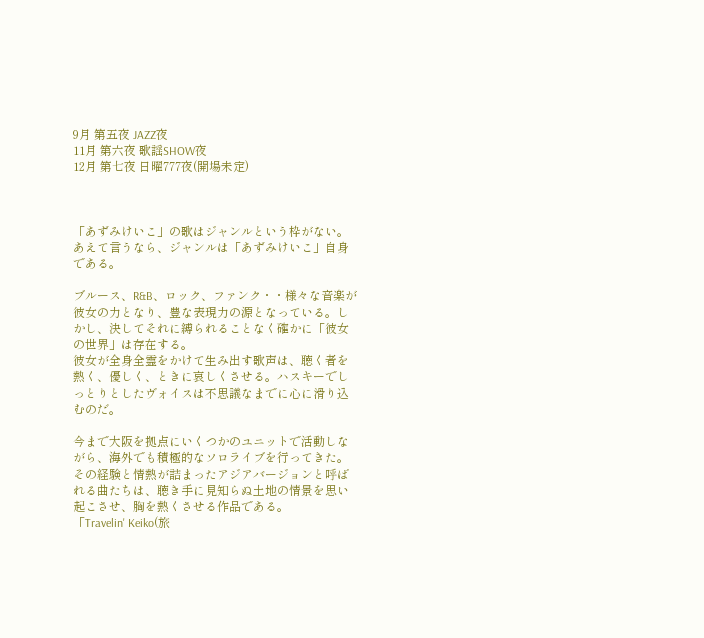9月 第五夜 JAZZ夜
11月 第六夜 歌謡SHOW夜
12月 第七夜 日曜777夜(開場未定)



「あずみけいこ」の歌はジャンルという枠がない。
あえて言うなら、ジャンルは「あずみけいこ」自身である。

ブルース、R&B、ロック、ファンク・・様々な音楽が彼女の力となり、豊な表現力の源となっている。しかし、決してそれに縛られることなく確かに「彼女の世界」は存在する。
彼女が全身全霊をかけて生み出す歌声は、聴く者を熱く、優しく、ときに哀しくさせる。ハスキーでしっとりとしたヴォイスは不思議なまでに心に滑り込むのだ。

今まで大阪を拠点にいくつかのユニットで活動しながら、海外でも積極的なソロライブを行ってきた。その経験と情熱が詰まったアジアバージョンと呼ばれる曲たちは、聴き手に見知らぬ土地の情景を思い起こさせ、胸を熱くさせる作品である。
「Travelin' Keiko(旅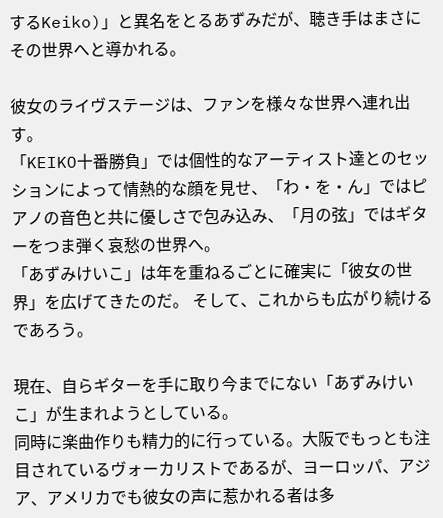するKeiko)」と異名をとるあずみだが、聴き手はまさにその世界へと導かれる。

彼女のライヴステージは、ファンを様々な世界へ連れ出す。
「KEIKO十番勝負」では個性的なアーティスト達とのセッションによって情熱的な顔を見せ、「わ・を・ん」ではピアノの音色と共に優しさで包み込み、「月の弦」ではギターをつま弾く哀愁の世界へ。
「あずみけいこ」は年を重ねるごとに確実に「彼女の世界」を広げてきたのだ。 そして、これからも広がり続けるであろう。

現在、自らギターを手に取り今までにない「あずみけいこ」が生まれようとしている。
同時に楽曲作りも精力的に行っている。大阪でもっとも注目されているヴォーカリストであるが、ヨーロッパ、アジア、アメリカでも彼女の声に惹かれる者は多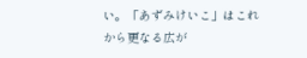い。「あずみけいこ」はこれから更なる広が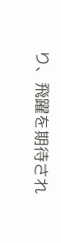り、飛躍を期待され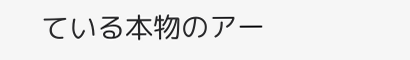ている本物のアー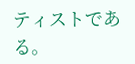ティストである。